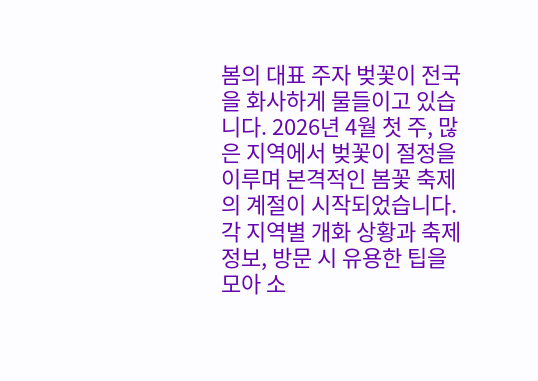봄의 대표 주자 벚꽃이 전국을 화사하게 물들이고 있습니다. 2026년 4월 첫 주, 많은 지역에서 벚꽃이 절정을 이루며 본격적인 봄꽃 축제의 계절이 시작되었습니다. 각 지역별 개화 상황과 축제 정보, 방문 시 유용한 팁을 모아 소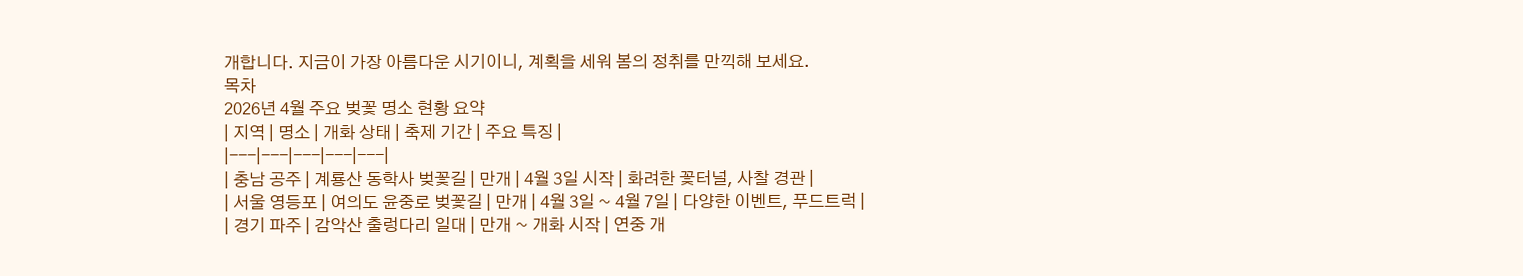개합니다. 지금이 가장 아름다운 시기이니, 계획을 세워 봄의 정취를 만끽해 보세요.
목차
2026년 4월 주요 벚꽃 명소 현황 요약
| 지역 | 명소 | 개화 상태 | 축제 기간 | 주요 특징 |
|---|---|---|---|---|
| 충남 공주 | 계룡산 동학사 벚꽃길 | 만개 | 4월 3일 시작 | 화려한 꽃터널, 사찰 경관 |
| 서울 영등포 | 여의도 윤중로 벚꽃길 | 만개 | 4월 3일 ~ 4월 7일 | 다양한 이벤트, 푸드트럭 |
| 경기 파주 | 감악산 출렁다리 일대 | 만개 ~ 개화 시작 | 연중 개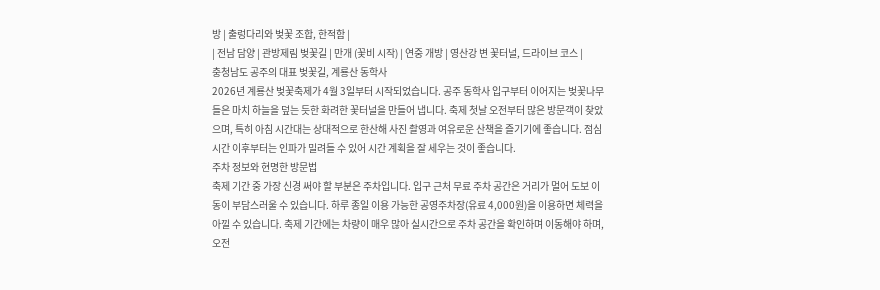방 | 출렁다리와 벚꽃 조합, 한적함 |
| 전남 담양 | 관방제림 벚꽃길 | 만개 (꽃비 시작) | 연중 개방 | 영산강 변 꽃터널, 드라이브 코스 |
충청남도 공주의 대표 벚꽃길, 계룡산 동학사
2026년 계룡산 벚꽃축제가 4월 3일부터 시작되었습니다. 공주 동학사 입구부터 이어지는 벚꽃나무들은 마치 하늘을 덮는 듯한 화려한 꽃터널을 만들어 냅니다. 축제 첫날 오전부터 많은 방문객이 찾았으며, 특히 아침 시간대는 상대적으로 한산해 사진 촬영과 여유로운 산책을 즐기기에 좋습니다. 점심 시간 이후부터는 인파가 밀려들 수 있어 시간 계획을 잘 세우는 것이 좋습니다.
주차 정보와 현명한 방문법
축제 기간 중 가장 신경 써야 할 부분은 주차입니다. 입구 근처 무료 주차 공간은 거리가 멀어 도보 이동이 부담스러울 수 있습니다. 하루 종일 이용 가능한 공영주차장(유료 4,000원)을 이용하면 체력을 아낄 수 있습니다. 축제 기간에는 차량이 매우 많아 실시간으로 주차 공간을 확인하며 이동해야 하며, 오전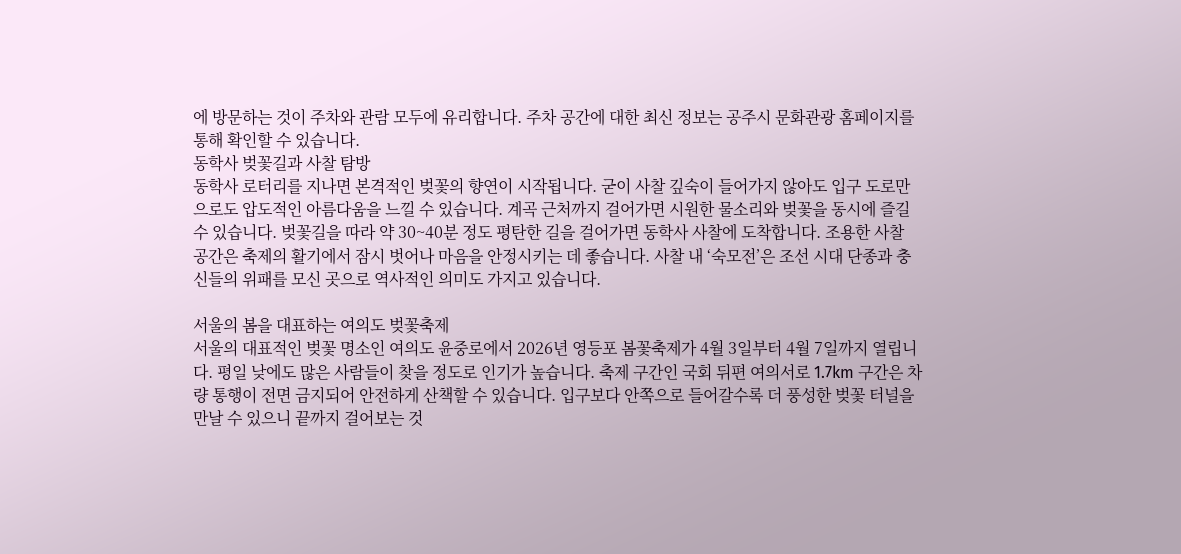에 방문하는 것이 주차와 관람 모두에 유리합니다. 주차 공간에 대한 최신 정보는 공주시 문화관광 홈페이지를 통해 확인할 수 있습니다.
동학사 벚꽃길과 사찰 탐방
동학사 로터리를 지나면 본격적인 벚꽃의 향연이 시작됩니다. 굳이 사찰 깊숙이 들어가지 않아도 입구 도로만으로도 압도적인 아름다움을 느낄 수 있습니다. 계곡 근처까지 걸어가면 시원한 물소리와 벚꽃을 동시에 즐길 수 있습니다. 벚꽃길을 따라 약 30~40분 정도 평탄한 길을 걸어가면 동학사 사찰에 도착합니다. 조용한 사찰 공간은 축제의 활기에서 잠시 벗어나 마음을 안정시키는 데 좋습니다. 사찰 내 ‘숙모전’은 조선 시대 단종과 충신들의 위패를 모신 곳으로 역사적인 의미도 가지고 있습니다.

서울의 봄을 대표하는 여의도 벚꽃축제
서울의 대표적인 벚꽃 명소인 여의도 윤중로에서 2026년 영등포 봄꽃축제가 4월 3일부터 4월 7일까지 열립니다. 평일 낮에도 많은 사람들이 찾을 정도로 인기가 높습니다. 축제 구간인 국회 뒤편 여의서로 1.7km 구간은 차량 통행이 전면 금지되어 안전하게 산책할 수 있습니다. 입구보다 안쪽으로 들어갈수록 더 풍성한 벚꽃 터널을 만날 수 있으니 끝까지 걸어보는 것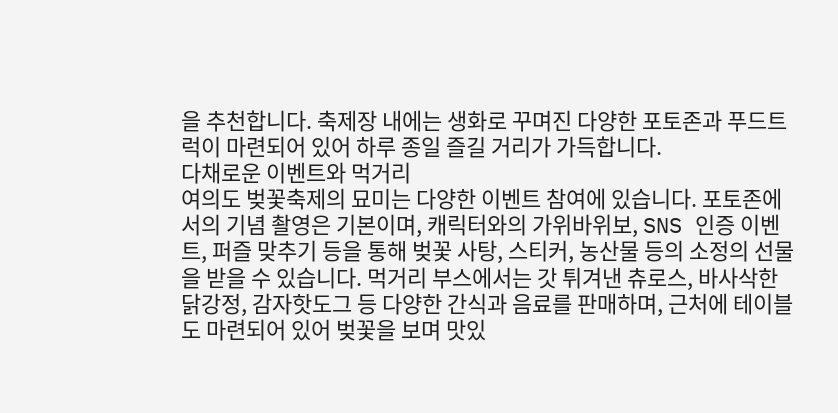을 추천합니다. 축제장 내에는 생화로 꾸며진 다양한 포토존과 푸드트럭이 마련되어 있어 하루 종일 즐길 거리가 가득합니다.
다채로운 이벤트와 먹거리
여의도 벚꽃축제의 묘미는 다양한 이벤트 참여에 있습니다. 포토존에서의 기념 촬영은 기본이며, 캐릭터와의 가위바위보, SNS 인증 이벤트, 퍼즐 맞추기 등을 통해 벚꽃 사탕, 스티커, 농산물 등의 소정의 선물을 받을 수 있습니다. 먹거리 부스에서는 갓 튀겨낸 츄로스, 바사삭한 닭강정, 감자핫도그 등 다양한 간식과 음료를 판매하며, 근처에 테이블도 마련되어 있어 벚꽃을 보며 맛있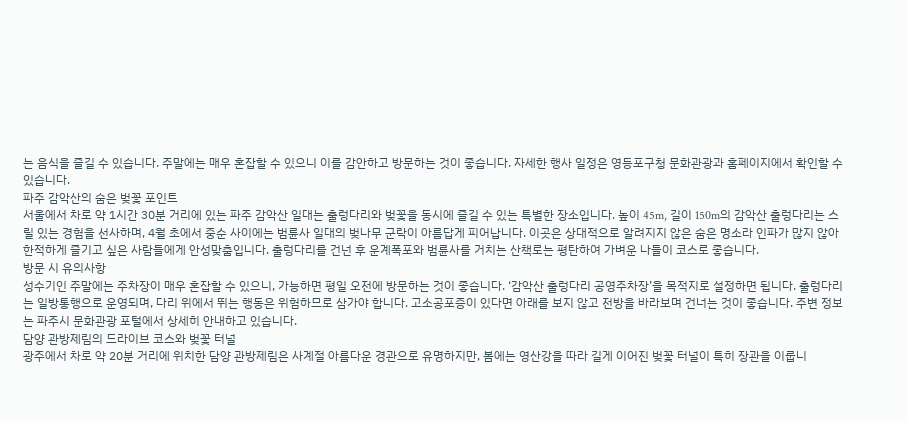는 음식을 즐길 수 있습니다. 주말에는 매우 혼잡할 수 있으니 이를 감안하고 방문하는 것이 좋습니다. 자세한 행사 일정은 영등포구청 문화관광과 홈페이지에서 확인할 수 있습니다.
파주 감악산의 숨은 벚꽃 포인트
서울에서 차로 약 1시간 30분 거리에 있는 파주 감악산 일대는 출렁다리와 벚꽃을 동시에 즐길 수 있는 특별한 장소입니다. 높이 45m, 길이 150m의 감악산 출렁다리는 스릴 있는 경험을 선사하며, 4월 초에서 중순 사이에는 범륜사 일대의 벚나무 군락이 아름답게 피어납니다. 이곳은 상대적으로 알려지지 않은 숨은 명소라 인파가 많지 않아 한적하게 즐기고 싶은 사람들에게 안성맞춤입니다. 출렁다리를 건넌 후 운계폭포와 범륜사를 거치는 산책로는 평탄하여 가벼운 나들이 코스로 좋습니다.
방문 시 유의사항
성수기인 주말에는 주차장이 매우 혼잡할 수 있으니, 가능하면 평일 오전에 방문하는 것이 좋습니다. ‘감악산 출렁다리 공영주차장’을 목적지로 설정하면 됩니다. 출렁다리는 일방통행으로 운영되며, 다리 위에서 뛰는 행동은 위험하므로 삼가야 합니다. 고소공포증이 있다면 아래를 보지 않고 전방을 바라보며 건너는 것이 좋습니다. 주변 정보는 파주시 문화관광 포털에서 상세히 안내하고 있습니다.
담양 관방제림의 드라이브 코스와 벚꽃 터널
광주에서 차로 약 20분 거리에 위치한 담양 관방제림은 사계절 아름다운 경관으로 유명하지만, 봄에는 영산강을 따라 길게 이어진 벚꽃 터널이 특히 장관을 이룹니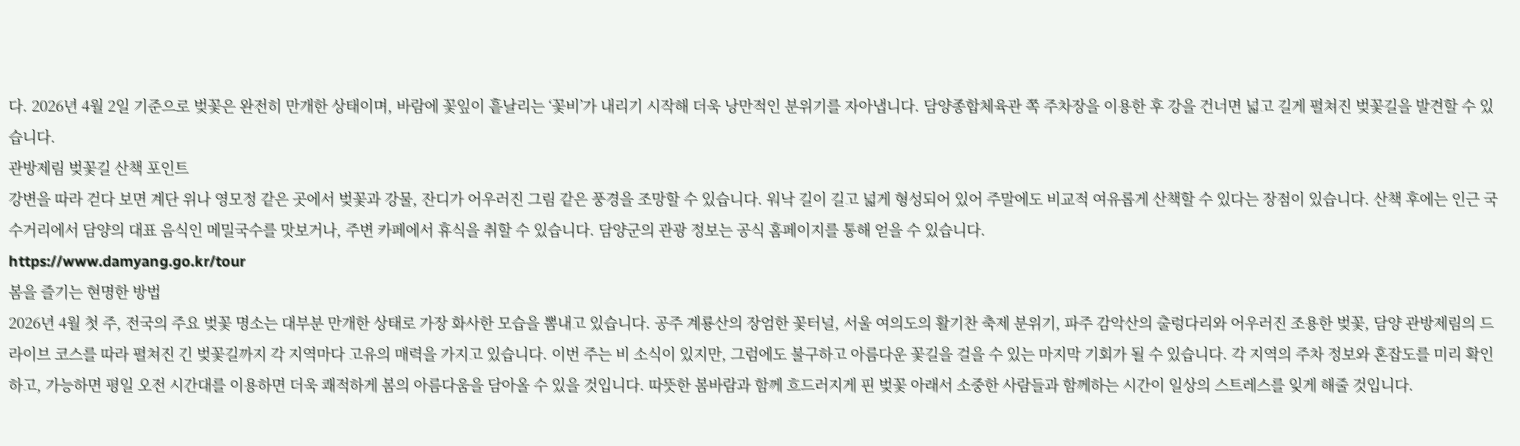다. 2026년 4월 2일 기준으로 벚꽃은 완전히 만개한 상태이며, 바람에 꽃잎이 흩날리는 ‘꽃비’가 내리기 시작해 더욱 낭만적인 분위기를 자아냅니다. 담양종합체육관 쪽 주차장을 이용한 후 강을 건너면 넓고 길게 펼쳐진 벚꽃길을 발견할 수 있습니다.
관방제림 벚꽃길 산책 포인트
강변을 따라 걷다 보면 계단 위나 영모정 같은 곳에서 벚꽃과 강물, 잔디가 어우러진 그림 같은 풍경을 조망할 수 있습니다. 워낙 길이 길고 넓게 형성되어 있어 주말에도 비교적 여유롭게 산책할 수 있다는 장점이 있습니다. 산책 후에는 인근 국수거리에서 담양의 대표 음식인 메밀국수를 맛보거나, 주변 카페에서 휴식을 취할 수 있습니다. 담양군의 관광 정보는 공식 홈페이지를 통해 얻을 수 있습니다.
https://www.damyang.go.kr/tour
봄을 즐기는 현명한 방법
2026년 4월 첫 주, 전국의 주요 벚꽃 명소는 대부분 만개한 상태로 가장 화사한 모습을 뽐내고 있습니다. 공주 계룡산의 장엄한 꽃터널, 서울 여의도의 활기찬 축제 분위기, 파주 감악산의 출렁다리와 어우러진 조용한 벚꽃, 담양 관방제림의 드라이브 코스를 따라 펼쳐진 긴 벚꽃길까지 각 지역마다 고유의 매력을 가지고 있습니다. 이번 주는 비 소식이 있지만, 그럼에도 불구하고 아름다운 꽃길을 걸을 수 있는 마지막 기회가 될 수 있습니다. 각 지역의 주차 정보와 혼잡도를 미리 확인하고, 가능하면 평일 오전 시간대를 이용하면 더욱 쾌적하게 봄의 아름다움을 담아올 수 있을 것입니다. 따뜻한 봄바람과 함께 흐드러지게 핀 벚꽃 아래서 소중한 사람들과 함께하는 시간이 일상의 스트레스를 잊게 해줄 것입니다.